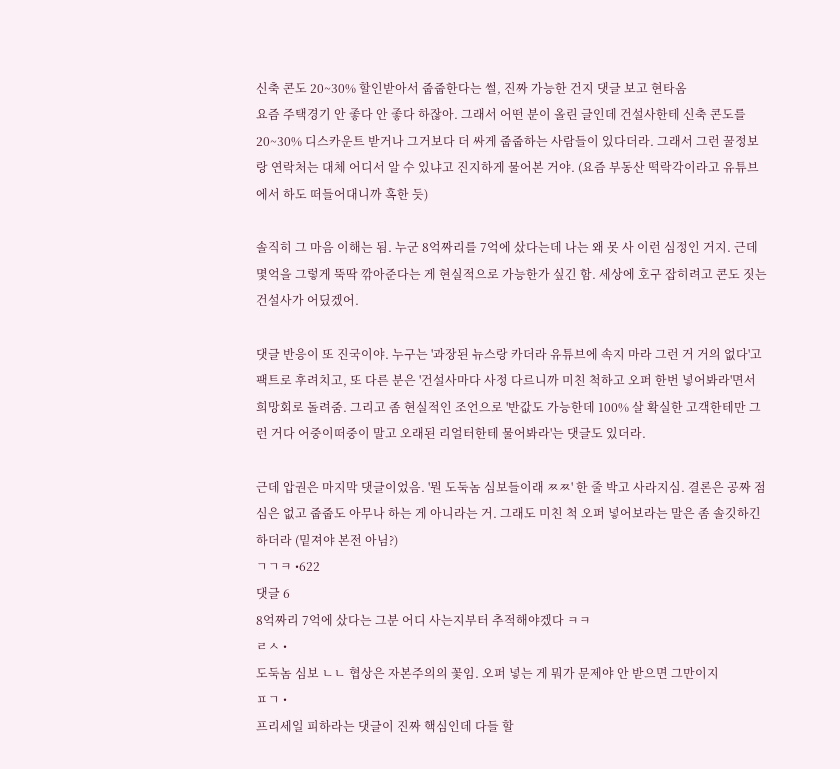신축 콘도 20~30% 할인받아서 줍줍한다는 썰, 진짜 가능한 건지 댓글 보고 현타옴
요즘 주택경기 안 좋다 안 좋다 하잖아. 그래서 어떤 분이 올린 글인데 건설사한테 신축 콘도를 20~30% 디스카운트 받거나 그거보다 더 싸게 줍줍하는 사람들이 있다더라. 그래서 그런 꿀정보랑 연락처는 대체 어디서 알 수 있냐고 진지하게 물어본 거야. (요즘 부동산 떡락각이라고 유튜브에서 하도 떠들어대니까 혹한 듯)

솔직히 그 마음 이해는 됨. 누군 8억짜리를 7억에 샀다는데 나는 왜 못 사 이런 심정인 거지. 근데 몇억을 그렇게 뚝딱 깎아준다는 게 현실적으로 가능한가 싶긴 함. 세상에 호구 잡히려고 콘도 짓는 건설사가 어딨겠어.

댓글 반응이 또 진국이야. 누구는 '과장된 뉴스랑 카더라 유튜브에 속지 마라 그런 거 거의 없다'고 팩트로 후려치고, 또 다른 분은 '건설사마다 사정 다르니까 미친 척하고 오퍼 한번 넣어봐라'면서 희망회로 돌려줌. 그리고 좀 현실적인 조언으로 '반값도 가능한데 100% 살 확실한 고객한테만 그런 거다 어중이떠중이 말고 오래된 리얼터한테 물어봐라'는 댓글도 있더라.

근데 압권은 마지막 댓글이었음. '뭔 도둑놈 심보들이래 ㅉㅉ' 한 줄 박고 사라지심. 결론은 공짜 점심은 없고 줍줍도 아무나 하는 게 아니라는 거. 그래도 미친 척 오퍼 넣어보라는 말은 좀 솔깃하긴 하더라 (밑져야 본전 아님?)
ㄱㄱㅋ •622
댓글 6
8억짜리 7억에 샀다는 그분 어디 사는지부터 추적해야겠다 ㅋㅋ
ㄹㅅ •
도둑놈 심보 ㄴㄴ 협상은 자본주의의 꽃임. 오퍼 넣는 게 뭐가 문제야 안 받으면 그만이지
ㅍㄱ •
프리세일 피하라는 댓글이 진짜 핵심인데 다들 할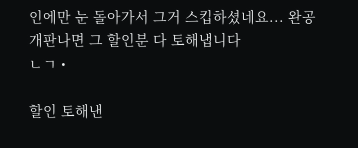인에만 눈 돌아가서 그거 스킵하셨네요... 완공 개판나면 그 할인분 다 토해냅니다
ㄴㄱ •

할인 토해낸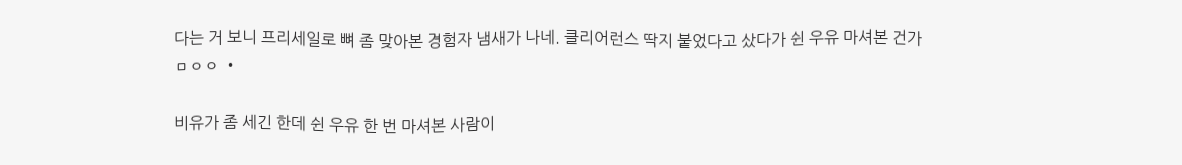다는 거 보니 프리세일로 뼈 좀 맞아본 경험자 냄새가 나네. 클리어런스 딱지 붙었다고 샀다가 쉰 우유 마셔본 건가
ㅁㅇㅇ •

비유가 좀 세긴 한데 쉰 우유 한 번 마셔본 사람이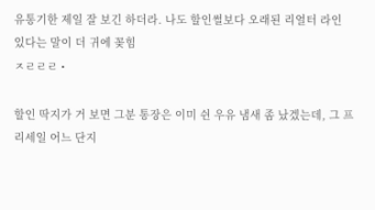유통기한 제일 잘 보긴 하더라. 나도 할인썰보다 오래된 리얼터 라인 있다는 말이 더 귀에 꽂힘
ㅈㄹㄹㄹ •

할인 딱지가 거 보면 그분 통장은 이미 쉰 우유 냄새 좀 났겠는데, 그 프리세일 어느 단지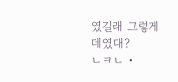였길래 그렇게 데였대?
ㄴㅋㄴ •